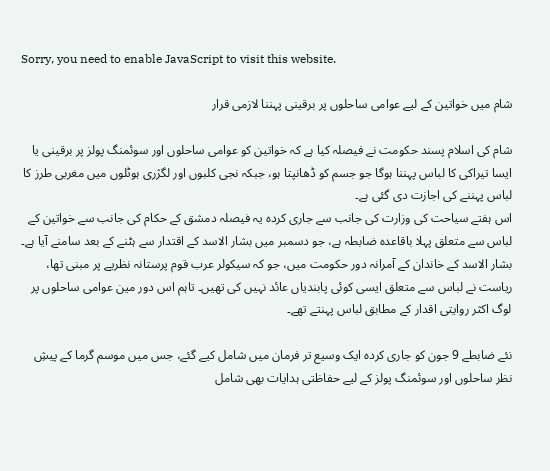Sorry, you need to enable JavaScript to visit this website.

شام میں خواتین کے لیے عوامی ساحلوں پر برقینی پہننا لازمی قرار

شام کی اسلام پسند حکومت نے فیصلہ کیا ہے کہ خواتین کو عوامی ساحلوں اور سوئمنگ پولز پر برقینی یا ایسا تیراکی کا لباس پہننا ہوگا جو جسم کو ڈھانپتا ہو، جبکہ نجی کلبوں اور لگژری ہوٹلوں میں مغربی طرز کا لباس پہننے کی اجازت دی گئی ہے۔
اس ہفتے سیاحت کی وزارت کی جانب سے جاری کردہ یہ فیصلہ دمشق کے حکام کی جانب سے خواتین کے لباس سے متعلق پہلا باقاعدہ ضابطہ ہے، جو دسمبر میں بشار الاسد کے اقتدار سے ہٹنے کے بعد سامنے آیا ہے۔
بشار الاسد کے خاندان کے آمرانہ دور حکومت میں، جو کہ سیکولر عرب قوم پرستانہ نظریے پر مبنی تھا، ریاست نے لباس سے متعلق ایسی کوئی پابندیاں عائد نہیں کی تھیں۔ تاہم اس دور مین عوامی ساحلوں پر لوگ اکثر روایتی اقدار کے مطابق لباس پہنتے تھے۔

نئے ضابطے 9 جون کو جاری کردہ ایک وسیع تر فرمان میں شامل کیے گئے، جس میں موسم گرما کے پیشِ نظر ساحلوں اور سوئمنگ پولز کے لیے حفاظتی ہدایات بھی شامل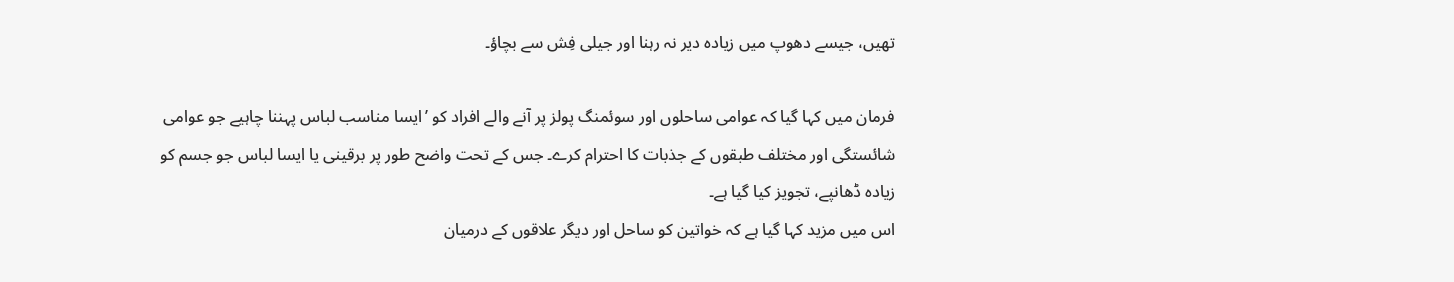تھیں، جیسے دھوپ میں زیادہ دیر نہ رہنا اور جیلی فِش سے بچاؤ۔

فرمان میں کہا گیا کہ عوامی ساحلوں اور سوئمنگ پولز پر آنے والے افراد کو ’ایسا مناسب لباس پہننا چاہیے جو عوامی شائستگی اور مختلف طبقوں کے جذبات کا احترام کرے۔ جس کے تحت واضح طور پر برقینی یا ایسا لباس جو جسم کو زیادہ ڈھانپے، تجویز کیا گیا ہے۔
اس میں مزید کہا گیا ہے کہ خواتین کو ساحل اور دیگر علاقوں کے درمیان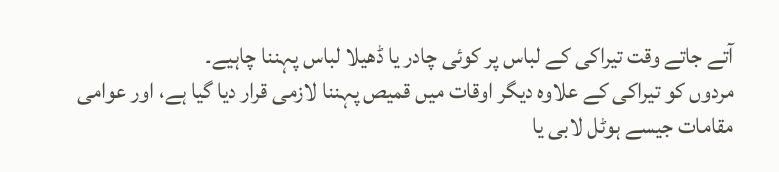آتے جاتے وقت تیراکی کے لباس پر کوئی چادر یا ڈھیلا لباس پہننا چاہیے۔
مردوں کو تیراکی کے علاوہ دیگر اوقات میں قمیص پہننا لازمی قرار دیا گیا ہے، اور عوامی مقامات جیسے ہوٹل لابی یا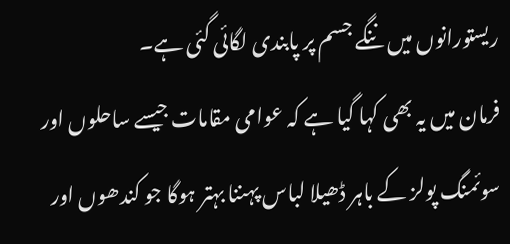ریستورانوں میں ننگے جسم پر پابندی لگائی گئی ہے۔
فرمان میں یہ بھی کہا گیا ہے کہ عوامی مقامات جیسے ساحلوں اور سوئمنگ پولز کے باہر ڈھیلا لباس پہننا بہتر ہوگا جو کندھوں اور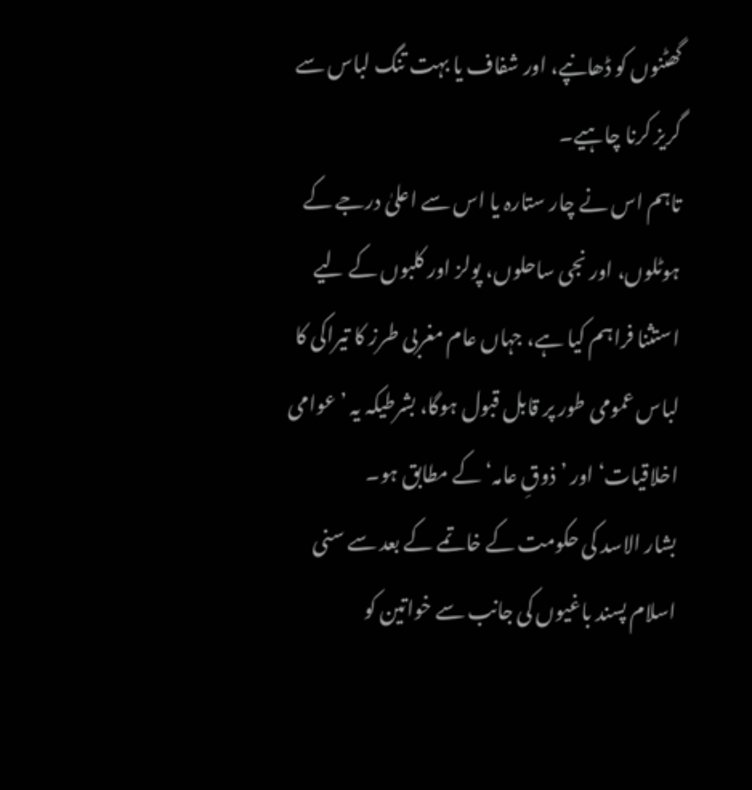گھٹنوں کو ڈھانپے، اور شفاف یا بہت تنگ لباس سے گریز کرنا چاہیے۔
تاہم اس نے چار ستارہ یا اس سے اعلیٰ درجے کے ہوٹلوں، اور نجی ساحلوں، پولز اور کلبوں کے لیے استثنا فراہم کیا ہے، جہاں عام مغربی طرز کا تیراکی کا لباس عمومی طور پر قابل قبول ہوگا، بشرطیکہ یہ ’عوامی اخلاقیات‘ اور ’ذوقِ عامہ‘ کے مطابق ہو۔
بشار الاسد کی حکومت کے خاتمے کے بعد سے سنی اسلام پسند باغیوں کی جانب سے خواتین کو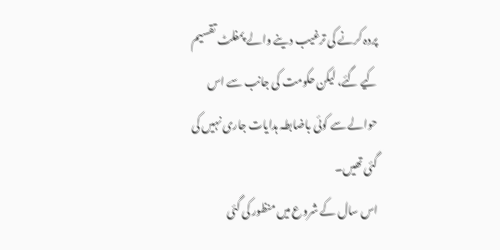پردہ کرنے کی ترغیب دینے والے پمفلٹ تقسیم کیے گئے، لیکن حکومت کی جانب سے اس حوالے سے کوئی باضابطہ ہدایات جاری نہیں کی گئی تھیں۔
اس سال کے شروع میں منظور کی گئی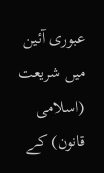عبوری آئین میں شریعت (اسلامی قانون) کے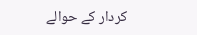کردار کے حوالے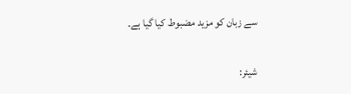سے زبان کو مزید مضبوط کیا گیا ہے۔

شیئر: